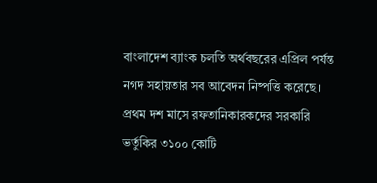বাংলাদেশ ব্যাংক চলতি অর্থবছরের এপ্রিল পর্যন্ত নগদ সহায়তার সব আবেদন নিষ্পত্তি করেছে। প্রথম দশ মাসে রফতানিকারকদের সরকারি ভর্তুকির ৩১০০ কোটি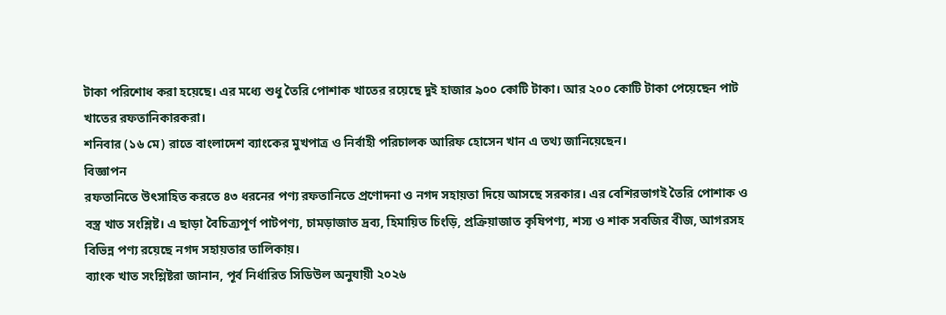টাকা পরিশোধ করা হয়েছে। এর মধ্যে শুধু তৈরি পোশাক খাতের রয়েছে দুই হাজার ৯০০ কোটি টাকা। আর ২০০ কোটি টাকা পেয়েছেন পাট খাতের রফতানিকারকরা।
শনিবার (১৬ মে) রাতে বাংলাদেশ ব্যাংকের মুখপাত্র ও নির্বাহী পরিচালক আরিফ হোসেন খান এ তথ্য জানিয়েছেন।
বিজ্ঞাপন
রফতানিতে উৎসাহিত করতে ৪৩ ধরনের পণ্য রফতানিতে প্রণোদনা ও নগদ সহায়তা দিয়ে আসছে সরকার। এর বেশিরভাগই তৈরি পোশাক ও বস্ত্র খাত সংশ্লিষ্ট। এ ছাড়া বৈচিত্র্যপূর্ণ পাটপণ্য, চামড়াজাত দ্রব্য, হিমায়িত চিংড়ি, প্রক্রিয়াজাত কৃষিপণ্য, শস্য ও শাক সবজির বীজ, আগরসহ বিভিন্ন পণ্য রয়েছে নগদ সহায়তার তালিকায়।
ব্যাংক খাত সংশ্লিষ্টরা জানান, পূর্ব নির্ধারিত সিডিউল অনুযায়ী ২০২৬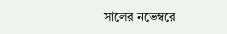সালের নভেম্বরে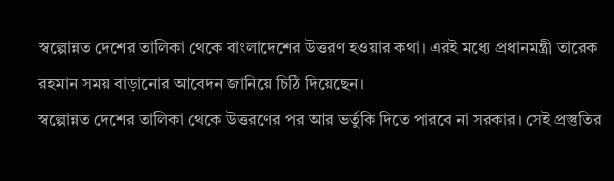স্বল্পোন্নত দেশের তালিকা থেকে বাংলাদেশের উত্তরণ হওয়ার কথা। এরই মধ্যে প্রধানমন্ত্রী তারেক রহমান সময় বাড়ানোর আবেদন জানিয়ে চিঠি দিয়েছেন।
স্বল্পোন্নত দেশের তালিকা থেকে উত্তরণের পর আর ভর্তুকি দিতে পারবে না সরকার। সেই প্রস্তুতির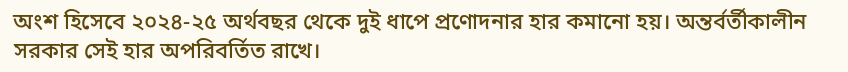অংশ হিসেবে ২০২৪-২৫ অর্থবছর থেকে দুই ধাপে প্রণোদনার হার কমানো হয়। অন্তর্বর্তীকালীন সরকার সেই হার অপরিবর্তিত রাখে।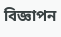বিজ্ঞাপন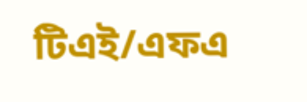টিএই/এফএ